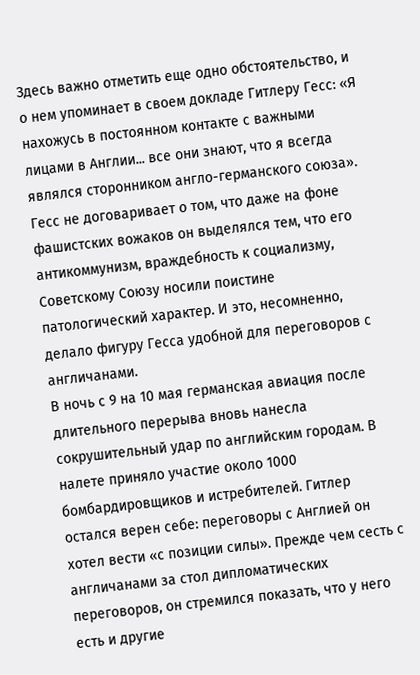Здесь важно отметить еще одно обстоятельство, и о нем упоминает в своем докладе Гитлеру Гесс: «Я нахожусь в постоянном контакте с важными лицами в Англии... все они знают, что я всегда являлся сторонником англо-германского союза». Гесс не договаривает о том, что даже на фоне фашистских вожаков он выделялся тем, что его антикоммунизм, враждебность к социализму, Советскому Союзу носили поистине патологический характер. И это, несомненно, делало фигуру Гесса удобной для переговоров с англичанами.
В ночь с 9 на 10 мая германская авиация после длительного перерыва вновь нанесла сокрушительный удар по английским городам. В налете приняло участие около 1000 бомбардировщиков и истребителей. Гитлер остался верен себе: переговоры с Англией он хотел вести «с позиции силы». Прежде чем сесть с англичанами за стол дипломатических переговоров, он стремился показать, что у него есть и другие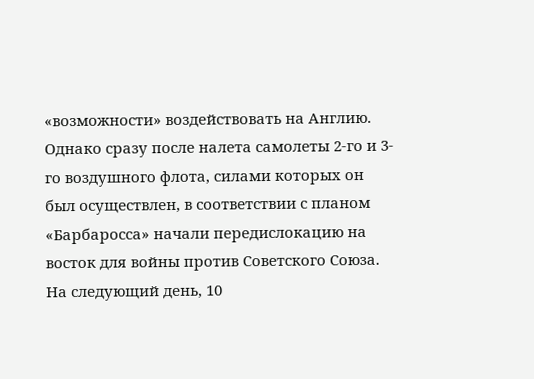«возможности» воздействовать на Англию. Однако сразу после налета самолеты 2-го и 3-го воздушного флота, силами которых он был осуществлен, в соответствии с планом «Барбаросса» начали передислокацию на восток для войны против Советского Союза.
На следующий день, 10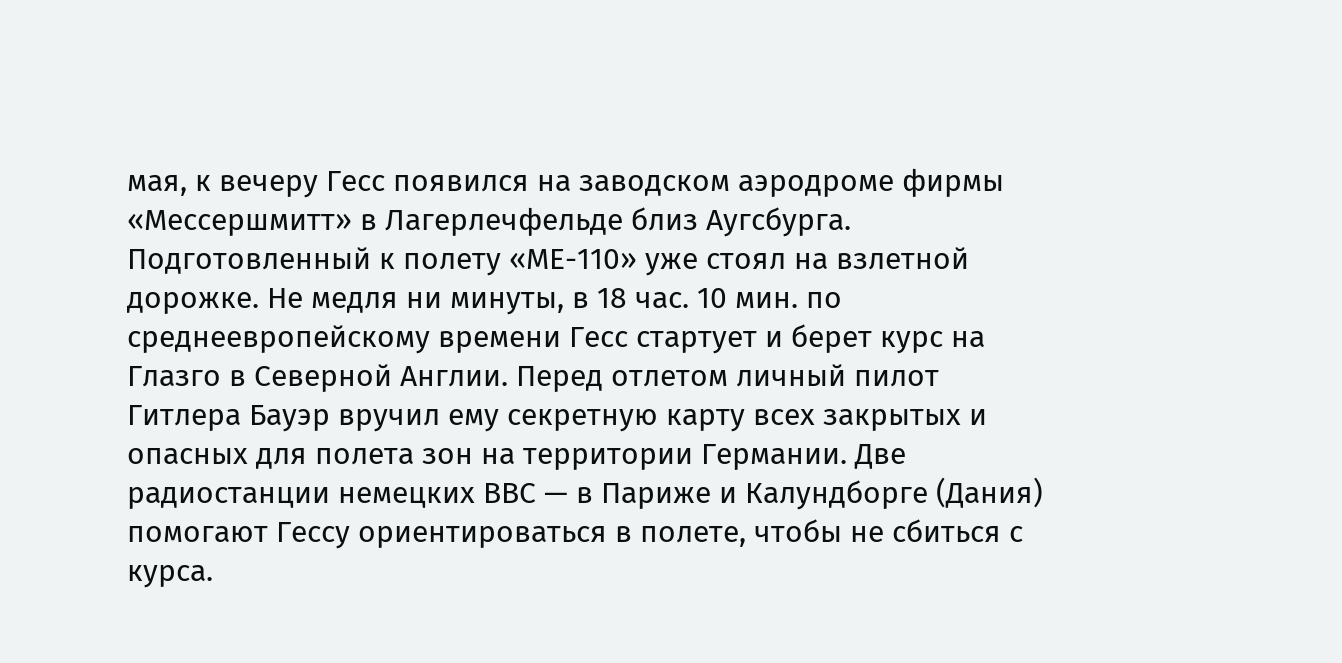мая, к вечеру Гесс появился на заводском аэродроме фирмы «Мессершмитт» в Лагерлечфельде близ Аугсбурга. Подготовленный к полету «МЕ-110» уже стоял на взлетной дорожке. Не медля ни минуты, в 18 час. 10 мин. по среднеевропейскому времени Гесс стартует и берет курс на Глазго в Северной Англии. Перед отлетом личный пилот Гитлера Бауэр вручил ему секретную карту всех закрытых и опасных для полета зон на территории Германии. Две радиостанции немецких ВВС — в Париже и Калундборге (Дания) помогают Гессу ориентироваться в полете, чтобы не сбиться с курса.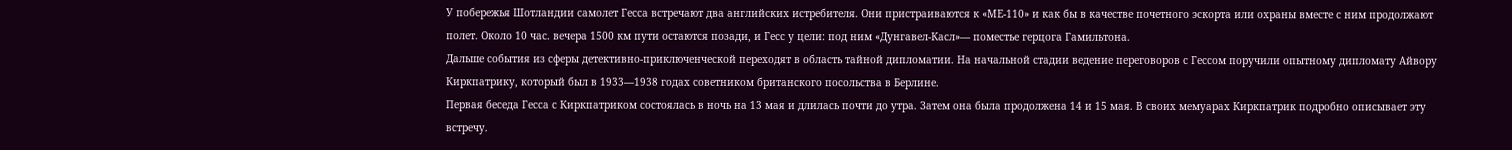У побережья Шотландии самолет Гесса встречают два английских истребителя. Они пристраиваются к «МЕ-110» и как бы в качестве почетного эскорта или охраны вместе с ним продолжают полет. Около 10 час. вечера 1500 км пути остаются позади, и Гесс у цели: под ним «Дунгавел-Касл»— поместье герцога Гамильтона.
Дальше события из сферы детективно-приключенческой переходят в область тайной дипломатии. На начальной стадии ведение переговоров с Гессом поручили опытному дипломату Айвору Киркпатрику, который был в 1933—1938 годах советником британского посольства в Берлине.
Первая беседа Гесса с Киркпатриком состоялась в ночь на 13 мая и длилась почти до утра. Затем она была продолжена 14 и 15 мая. В своих мемуарах Киркпатрик подробно описывает эту встречу.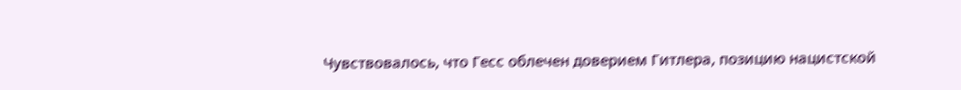Чувствовалось, что Гесс облечен доверием Гитлера, позицию нацистской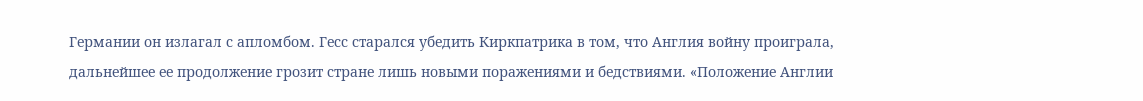Германии он излагал с апломбом. Гесс старался убедить Киркпатрика в том, что Англия войну проиграла, дальнейшее ее продолжение грозит стране лишь новыми поражениями и бедствиями. «Положение Англии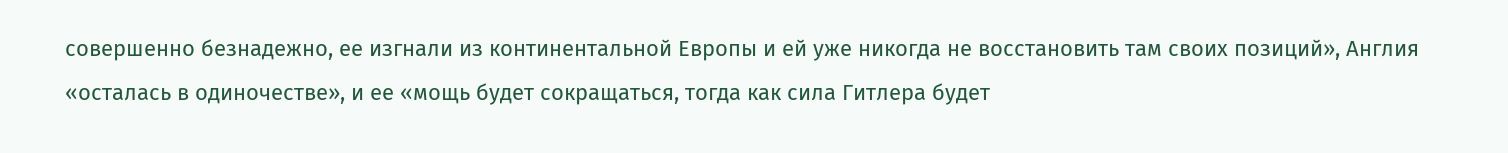совершенно безнадежно, ее изгнали из континентальной Европы и ей уже никогда не восстановить там своих позиций», Англия «осталась в одиночестве», и ее «мощь будет сокращаться, тогда как сила Гитлера будет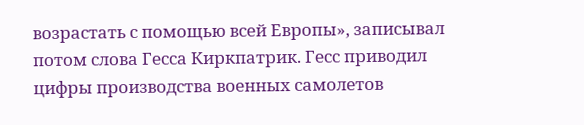возрастать с помощью всей Европы», записывал потом слова Гесса Киркпатрик. Гесс приводил цифры производства военных самолетов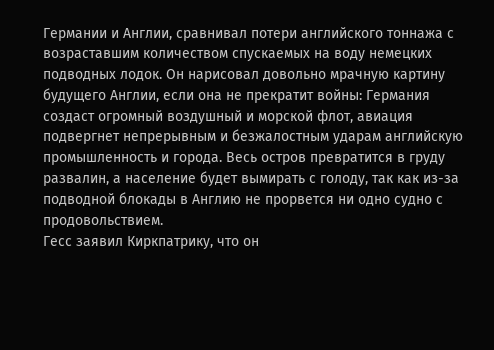Германии и Англии, сравнивал потери английского тоннажа с возраставшим количеством спускаемых на воду немецких подводных лодок. Он нарисовал довольно мрачную картину будущего Англии, если она не прекратит войны: Германия создаст огромный воздушный и морской флот, авиация подвергнет непрерывным и безжалостным ударам английскую промышленность и города. Весь остров превратится в груду развалин, а население будет вымирать с голоду, так как из-за подводной блокады в Англию не прорвется ни одно судно с продовольствием.
Гесс заявил Киркпатрику, что он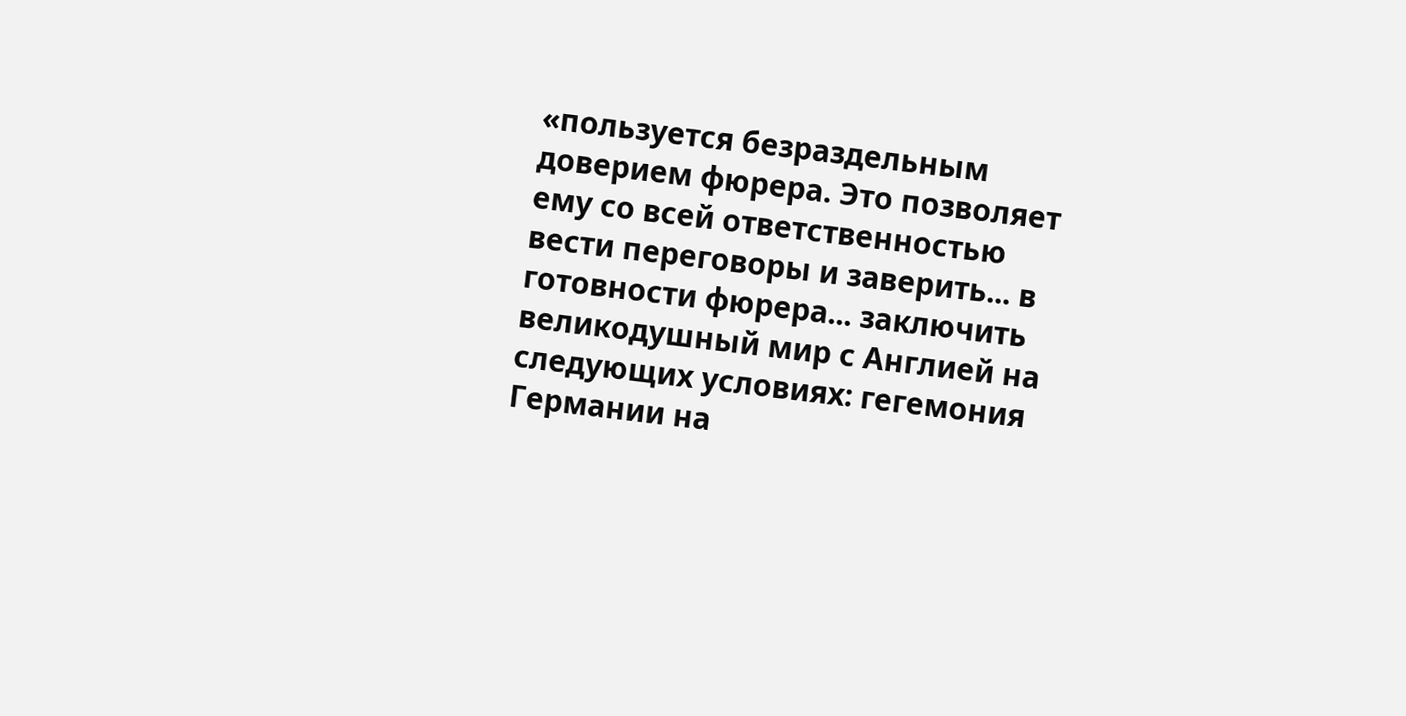«пользуется безраздельным доверием фюрера. Это позволяет ему со всей ответственностью вести переговоры и заверить... в готовности фюрера... заключить великодушный мир с Англией на следующих условиях: гегемония Германии на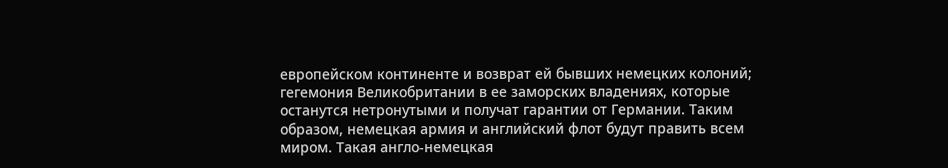европейском континенте и возврат ей бывших немецких колоний; гегемония Великобритании в ее заморских владениях, которые останутся нетронутыми и получат гарантии от Германии. Таким образом, немецкая армия и английский флот будут править всем миром. Такая англо-немецкая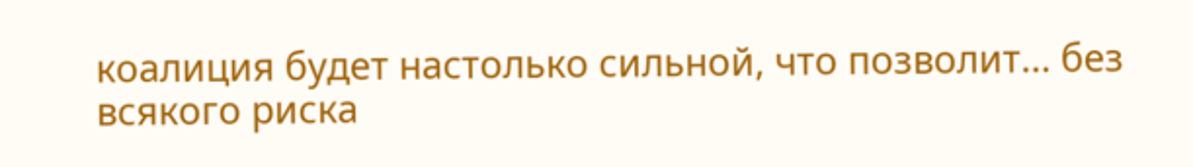коалиция будет настолько сильной, что позволит... без всякого риска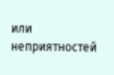или неприятностей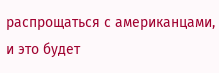распрощаться с американцами, и это будет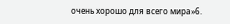очень хорошо для всего мира»6.